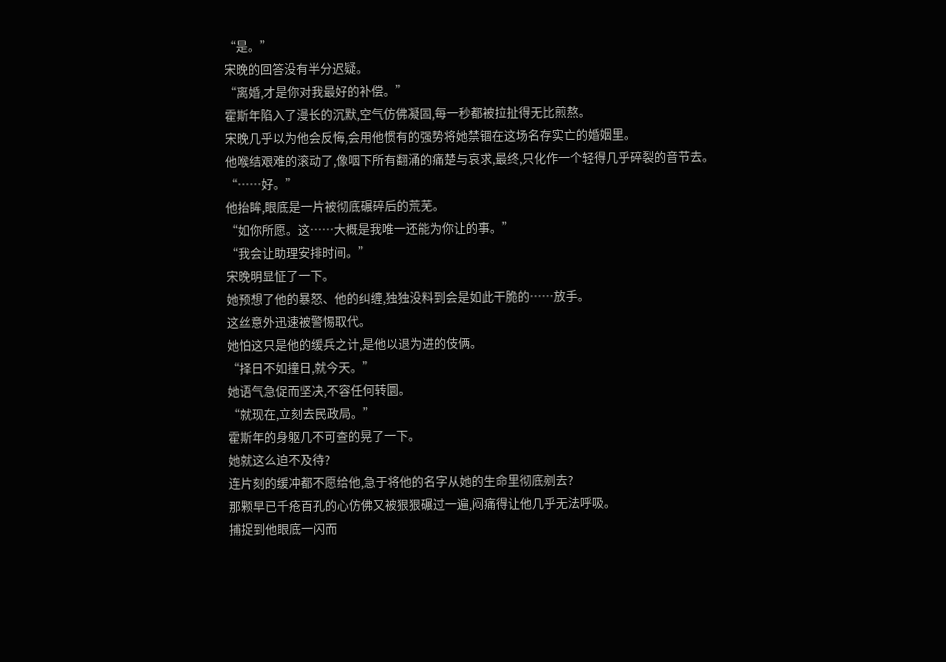“是。”
宋晚的回答没有半分迟疑。
“离婚,才是你对我最好的补偿。”
霍斯年陷入了漫长的沉默,空气仿佛凝固,每一秒都被拉扯得无比煎熬。
宋晚几乎以为他会反悔,会用他惯有的强势将她禁锢在这场名存实亡的婚姻里。
他喉结艰难的滚动了,像咽下所有翻涌的痛楚与哀求,最终,只化作一个轻得几乎碎裂的音节去。
“……好。”
他抬眸,眼底是一片被彻底碾碎后的荒芜。
“如你所愿。这……大概是我唯一还能为你让的事。”
“我会让助理安排时间。”
宋晚明显怔了一下。
她预想了他的暴怒、他的纠缠,独独没料到会是如此干脆的……放手。
这丝意外迅速被警惕取代。
她怕这只是他的缓兵之计,是他以退为进的伎俩。
“择日不如撞日,就今天。”
她语气急促而坚决,不容任何转圜。
“就现在,立刻去民政局。”
霍斯年的身躯几不可查的晃了一下。
她就这么迫不及待?
连片刻的缓冲都不愿给他,急于将他的名字从她的生命里彻底剜去?
那颗早已千疮百孔的心仿佛又被狠狠碾过一遍,闷痛得让他几乎无法呼吸。
捕捉到他眼底一闪而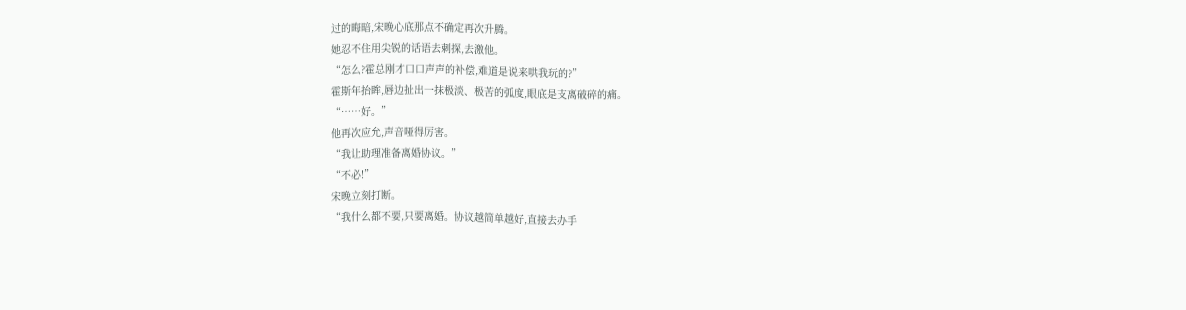过的晦暗,宋晚心底那点不确定再次升腾。
她忍不住用尖锐的话语去刺探,去激他。
“怎么?霍总刚才口口声声的补偿,难道是说来哄我玩的?”
霍斯年抬眸,唇边扯出一抹极淡、极苦的弧度,眼底是支离破碎的痛。
“……好。”
他再次应允,声音哑得厉害。
“我让助理准备离婚协议。”
“不必!”
宋晚立刻打断。
“我什么都不要,只要离婚。协议越简单越好,直接去办手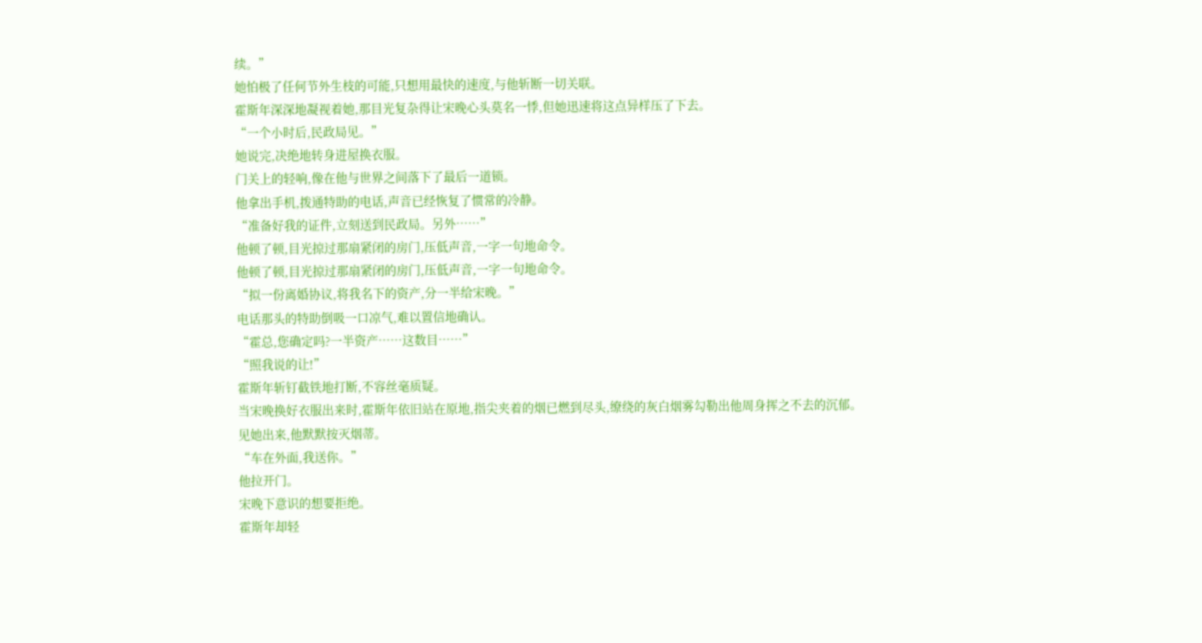续。”
她怕极了任何节外生枝的可能,只想用最快的速度,与他斩断一切关联。
霍斯年深深地凝视着她,那目光复杂得让宋晚心头莫名一悸,但她迅速将这点异样压了下去。
“一个小时后,民政局见。”
她说完,决绝地转身进屋换衣服。
门关上的轻响,像在他与世界之间落下了最后一道锁。
他拿出手机,拨通特助的电话,声音已经恢复了惯常的冷静。
“准备好我的证件,立刻送到民政局。另外……”
他顿了顿,目光掠过那扇紧闭的房门,压低声音,一字一句地命令。
他顿了顿,目光掠过那扇紧闭的房门,压低声音,一字一句地命令。
“拟一份离婚协议,将我名下的资产,分一半给宋晚。”
电话那头的特助倒吸一口凉气,难以置信地确认。
“霍总,您确定吗?一半资产……这数目……”
“照我说的让!”
霍斯年斩钉截铁地打断,不容丝毫质疑。
当宋晚换好衣服出来时,霍斯年依旧站在原地,指尖夹着的烟已燃到尽头,缭绕的灰白烟雾勾勒出他周身挥之不去的沉郁。
见她出来,他默默按灭烟蒂。
“车在外面,我送你。”
他拉开门。
宋晚下意识的想要拒绝。
霍斯年却轻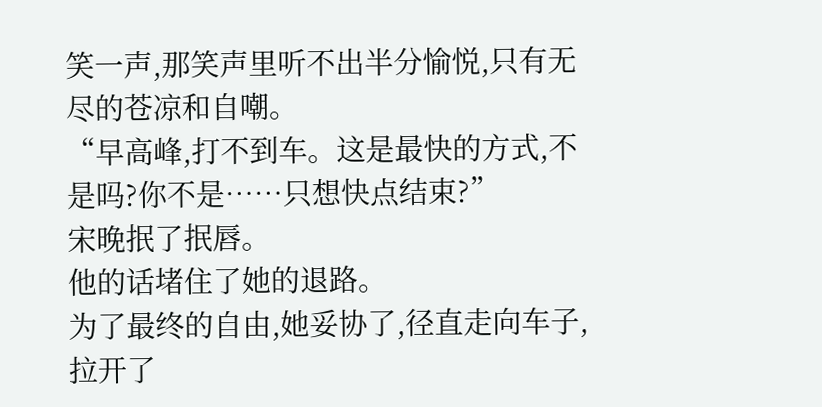笑一声,那笑声里听不出半分愉悦,只有无尽的苍凉和自嘲。
“早高峰,打不到车。这是最快的方式,不是吗?你不是……只想快点结束?”
宋晚抿了抿唇。
他的话堵住了她的退路。
为了最终的自由,她妥协了,径直走向车子,拉开了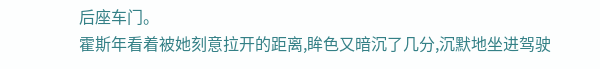后座车门。
霍斯年看着被她刻意拉开的距离,眸色又暗沉了几分,沉默地坐进驾驶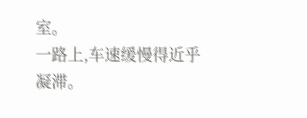室。
一路上,车速缓慢得近乎凝滞。